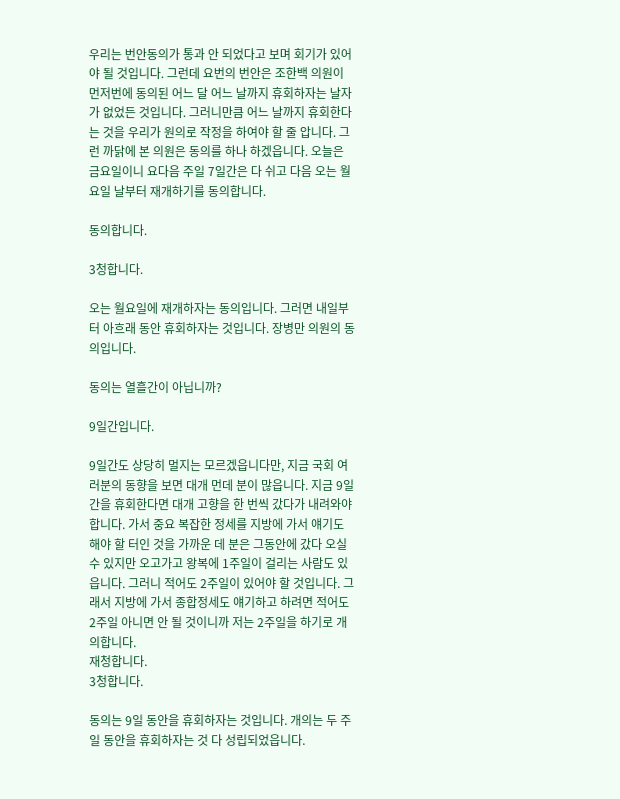우리는 번안동의가 통과 안 되었다고 보며 회기가 있어야 될 것입니다. 그런데 요번의 번안은 조한백 의원이 먼저번에 동의된 어느 달 어느 날까지 휴회하자는 날자가 없었든 것입니다. 그러니만큼 어느 날까지 휴회한다는 것을 우리가 원의로 작정을 하여야 할 줄 압니다. 그런 까닭에 본 의원은 동의를 하나 하겠읍니다. 오늘은 금요일이니 요다음 주일 7일간은 다 쉬고 다음 오는 월요일 날부터 재개하기를 동의합니다.

동의합니다.

3청합니다.

오는 월요일에 재개하자는 동의입니다. 그러면 내일부터 아흐래 동안 휴회하자는 것입니다. 장병만 의원의 동의입니다.

동의는 열흘간이 아닙니까?

9일간입니다.

9일간도 상당히 멀지는 모르겠읍니다만, 지금 국회 여러분의 동향을 보면 대개 먼데 분이 많읍니다. 지금 9일간을 휴회한다면 대개 고향을 한 번씩 갔다가 내려와야 합니다. 가서 중요 복잡한 정세를 지방에 가서 얘기도 해야 할 터인 것을 가까운 데 분은 그동안에 갔다 오실 수 있지만 오고가고 왕복에 1주일이 걸리는 사람도 있읍니다. 그러니 적어도 2주일이 있어야 할 것입니다. 그래서 지방에 가서 종합정세도 얘기하고 하려면 적어도 2주일 아니면 안 될 것이니까 저는 2주일을 하기로 개의합니다.
재청합니다.
3청합니다.

동의는 9일 동안을 휴회하자는 것입니다. 개의는 두 주일 동안을 휴회하자는 것 다 성립되었읍니다.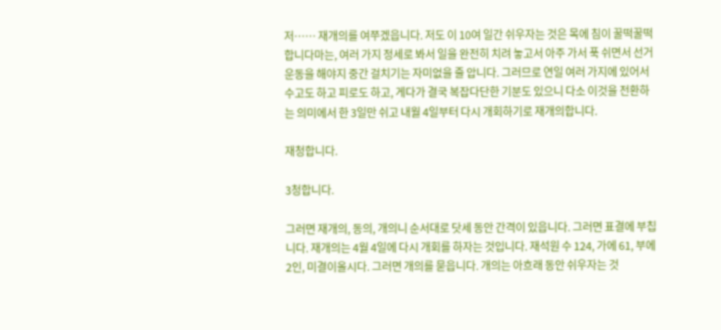저…… 재개의를 여쭈겠읍니다. 저도 이 10여 일간 쉬우자는 것은 목에 침이 꿀떡꿀떡합니다마는, 여러 가지 정세로 봐서 일을 완전히 치려 놓고서 아주 가서 푹 쉬면서 선거운동을 해야지 중간 걸치기는 자미없을 줄 압니다. 그러므로 연일 여러 가지에 있어서 수고도 하고 피로도 하고, 게다가 결국 복잡다단한 기분도 있으니 다소 이것을 전환하는 의미에서 한 3일만 쉬고 내월 4일부터 다시 개회하기로 재개의합니다.

재청합니다.

3청합니다.

그러면 재개의, 동의, 개의니 순서대로 닷세 동안 간격이 있읍니다. 그러면 표결에 부칩니다. 재개의는 4월 4일에 다시 개회를 하자는 것입니다. 재석원 수 124, 가에 61, 부에 2인, 미결이올시다. 그러면 개의를 묻읍니다. 개의는 아흐래 동안 쉬우자는 것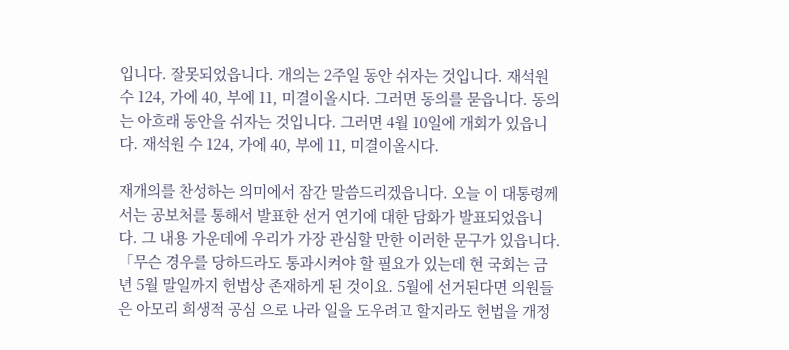입니다. 잘못되었읍니다. 개의는 2주일 동안 쉬자는 것입니다. 재석원 수 124, 가에 40, 부에 11, 미결이올시다. 그러면 동의를 묻읍니다. 동의는 아흐래 동안을 쉬자는 것입니다. 그러면 4월 10일에 개회가 있읍니다. 재석원 수 124, 가에 40, 부에 11, 미결이올시다.

재개의를 찬성하는 의미에서 잠간 말씀드리겠읍니다. 오늘 이 대통령께서는 공보처를 통해서 발표한 선거 연기에 대한 담화가 발표되었읍니다. 그 내용 가운데에 우리가 가장 관심할 만한 이러한 문구가 있읍니다. 「무슨 경우를 당하드라도 통과시켜야 할 필요가 있는데 현 국회는 금년 5월 말일까지 헌법상 존재하게 된 것이요. 5월에 선거된다면 의원들은 아모리 희생적 공심 으로 나라 일을 도우려고 할지라도 헌법을 개정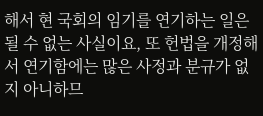해서 현 국회의 임기를 연기하는 일은 될 수 없는 사실이요, 또 헌법을 개정해서 연기함에는 많은 사정과 분규가 없지 아니하므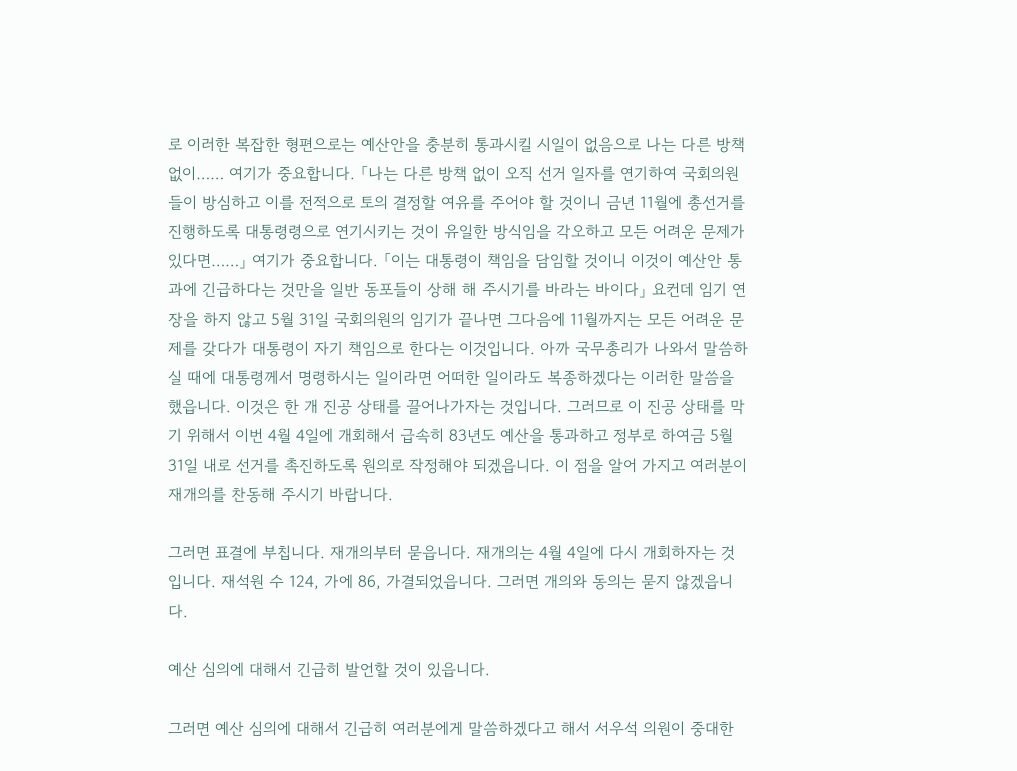로 이러한 복잡한 형편으로는 예산안을 충분히 통과시킬 시일이 없음으로 나는 다른 방책 없이…… 여기가 중요합니다. 「나는 다른 방책 없이 오직 선거 일자를 연기하여 국회의원들이 방심하고 이를 전적으로 토의 결정할 여유를 주어야 할 것이니 금년 11월에 총선거를 진행하도록 대통령령으로 연기시키는 것이 유일한 방식임을 각오하고 모든 어려운 문제가 있다면……」 여기가 중요합니다. 「이는 대통령이 책임을 담임할 것이니 이것이 예산안 통과에 긴급하다는 것만을 일반 동포들이 상해 해 주시기를 바라는 바이다」 요컨데 임기 연장을 하지 않고 5월 31일 국회의원의 임기가 끝나면 그다음에 11월까지는 모든 어려운 문제를 갖다가 대통령이 자기 책임으로 한다는 이것입니다. 아까 국무총리가 나와서 말씀하실 때에 대통령께서 명령하시는 일이라면 어떠한 일이라도 복종하겠다는 이러한 말씀을 했읍니다. 이것은 한 개 진공 상태를 끌어나가자는 것입니다. 그러므로 이 진공 상태를 막기 위해서 이번 4월 4일에 개회해서 급속히 83년도 예산을 통과하고 정부로 하여금 5월 31일 내로 선거를 촉진하도록 원의로 작정해야 되겠읍니다. 이 점을 알어 가지고 여러분이 재개의를 찬동해 주시기 바랍니다.

그러면 표결에 부칩니다. 재개의부터 묻읍니다. 재개의는 4월 4일에 다시 개회하자는 것입니다. 재석원 수 124, 가에 86, 가결되었읍니다. 그러면 개의와 동의는 묻지 않겠읍니다.

예산 심의에 대해서 긴급히 발언할 것이 있읍니다.

그러면 예산 심의에 대해서 긴급히 여러분에게 말씀하겠다고 해서 서우석 의원이 중대한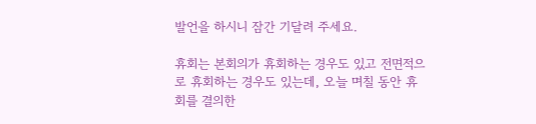발언을 하시니 잠간 기달려 주세요.

휴회는 본회의가 휴회하는 경우도 있고 전면적으로 휴회하는 경우도 있는데, 오늘 며칠 동안 휴회를 결의한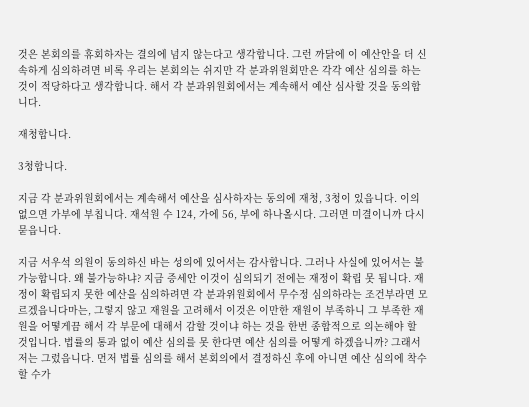것은 본회의를 휴회하자는 결의에 넘지 않는다고 생각합니다. 그런 까닭에 이 예산안을 더 신속하게 심의하려면 비록 우리는 본회의는 쉬지만 각 분과위원회만은 각각 예산 심의를 하는 것이 적당하다고 생각합니다. 해서 각 분과위원회에서는 계속해서 예산 심사할 것을 동의합니다.

재청합니다.

3청합니다.

지금 각 분과위원회에서는 계속해서 예산을 심사하자는 동의에 재청, 3청이 있읍니다. 이의 없으면 가부에 부칩니다. 재석원 수 124, 가에 56, 부에 하나올시다. 그러면 미결이니까 다시 묻읍니다.

지금 서우석 의원이 동의하신 바는 성의에 있어서는 감사합니다. 그러나 사실에 있어서는 불가능합니다. 왜 불가능하냐? 지금 증세안 이것이 심의되기 전에는 재정이 확립 못 됩니다. 재정이 확립되지 못한 예산을 심의하려면 각 분과위원회에서 무수정 심의하라는 조건부라면 모르겠읍니다마는, 그렇지 않고 재원을 고려해서 이것은 이만한 재원이 부족하니 그 부족한 재원을 어떻게끔 해서 각 부문에 대해서 감할 것이냐 하는 것을 한번 종합적으로 의논해야 할 것입니다. 법률의 통과 없이 예산 심의를 못 한다면 예산 심의를 어떻게 하겠읍니까? 그래서 저는 그렀읍니다. 먼저 법률 심의를 해서 본회의에서 결정하신 후에 아니면 예산 심의에 착수할 수가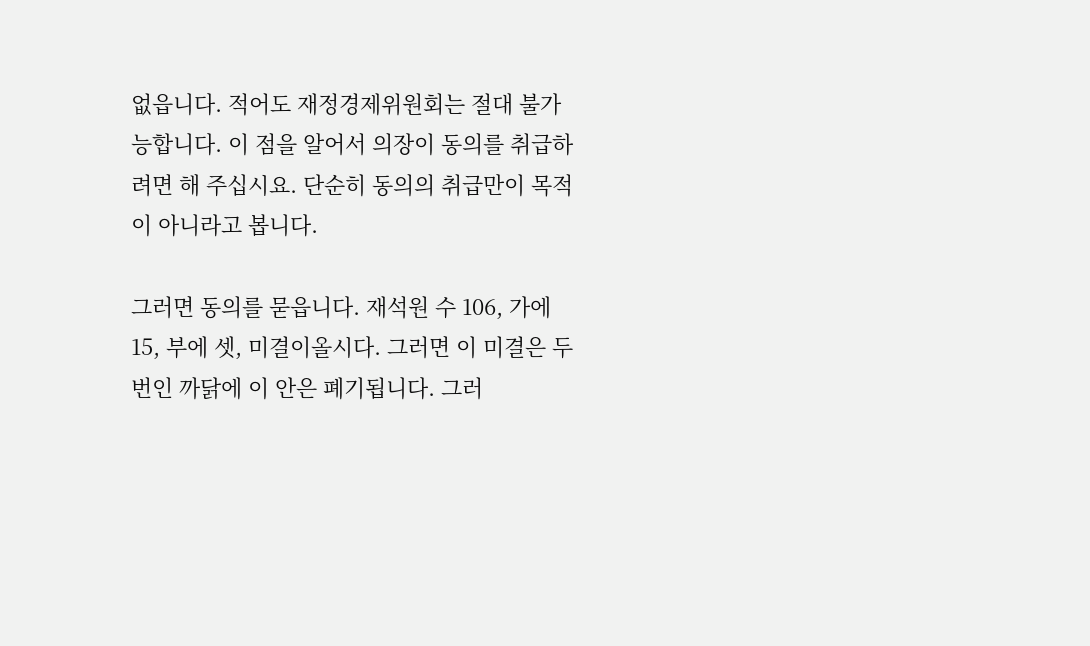없읍니다. 적어도 재정경제위원회는 절대 불가능합니다. 이 점을 알어서 의장이 동의를 취급하려면 해 주십시요. 단순히 동의의 취급만이 목적이 아니라고 봅니다.

그러면 동의를 묻읍니다. 재석원 수 106, 가에 15, 부에 셋, 미결이올시다. 그러면 이 미결은 두 번인 까닭에 이 안은 폐기됩니다. 그러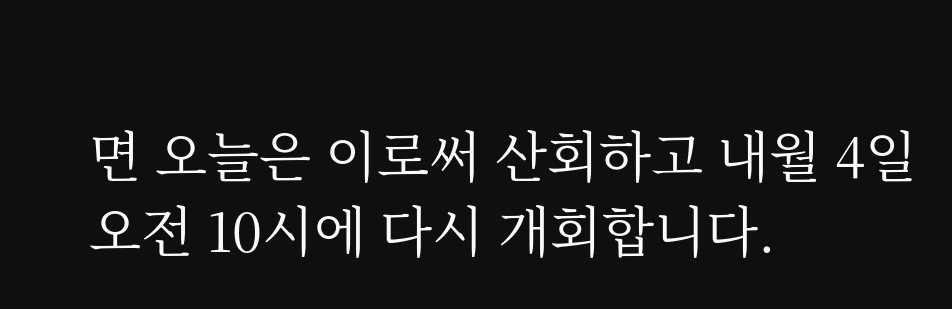면 오늘은 이로써 산회하고 내월 4일 오전 10시에 다시 개회합니다.